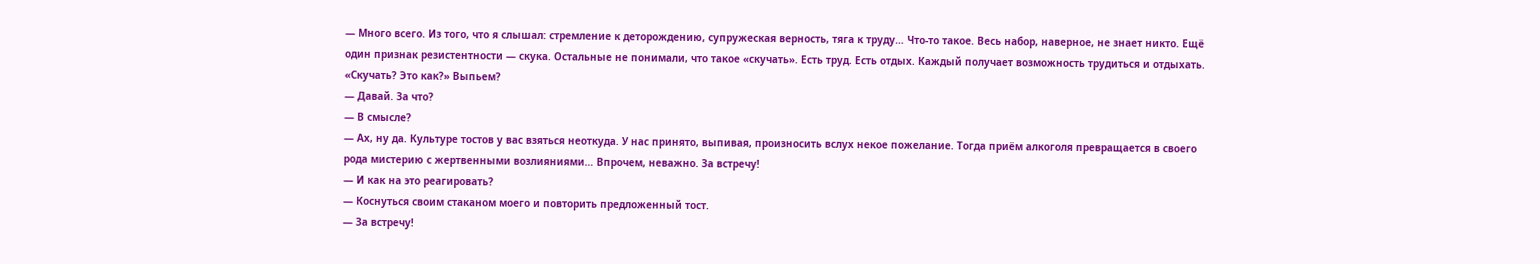— Много всего. Из того, что я слышал: стремление к деторождению, супружеская верность, тяга к труду… Что-то такое. Весь набор, наверное, не знает никто. Ещё один признак резистентности — скука. Остальные не понимали, что такое «скучать». Есть труд. Есть отдых. Каждый получает возможность трудиться и отдыхать. «Скучать? Это как?» Выпьем?
— Давай. За что?
— В смысле?
— Ах, ну да. Культуре тостов у вас взяться неоткуда. У нас принято, выпивая, произносить вслух некое пожелание. Тогда приём алкоголя превращается в своего рода мистерию с жертвенными возлияниями… Впрочем, неважно. За встречу!
— И как на это реагировать?
— Коснуться своим стаканом моего и повторить предложенный тост.
— За встречу!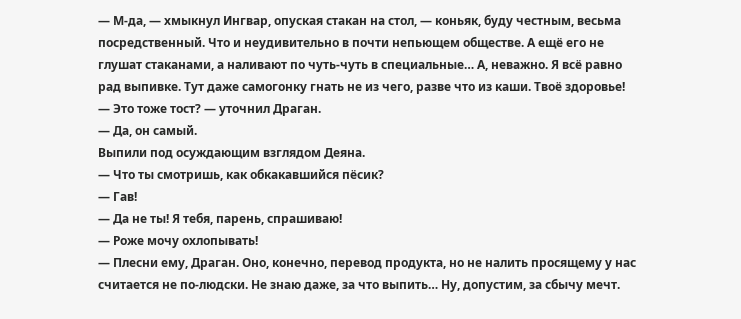— М-да, — хмыкнул Ингвар, опуская стакан на стол, — коньяк, буду честным, весьма посредственный. Что и неудивительно в почти непьющем обществе. А ещё его не глушат стаканами, а наливают по чуть-чуть в специальные… А, неважно. Я всё равно рад выпивке. Тут даже самогонку гнать не из чего, разве что из каши. Твоё здоровье!
— Это тоже тост? — уточнил Драган.
— Да, он самый.
Выпили под осуждающим взглядом Деяна.
— Что ты смотришь, как обкакавшийся пёсик?
— Гав!
— Да не ты! Я тебя, парень, спрашиваю!
— Роже мочу охлопывать!
— Плесни ему, Драган. Оно, конечно, перевод продукта, но не налить просящему у нас считается не по-людски. Не знаю даже, за что выпить… Ну, допустим, за сбычу мечт.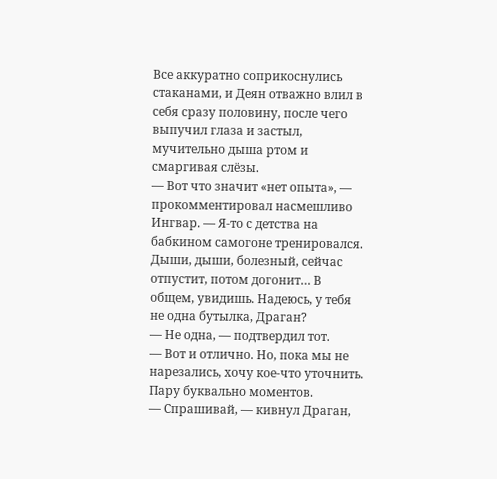Все аккуратно соприкоснулись стаканами, и Деян отважно влил в себя сразу половину, после чего выпучил глаза и застыл, мучительно дыша ртом и смаргивая слёзы.
— Вот что значит «нет опыта», — прокомментировал насмешливо Ингвар. — Я-то с детства на бабкином самогоне тренировался. Дыши, дыши, болезный, сейчас отпустит, потом догонит… В общем, увидишь. Надеюсь, у тебя не одна бутылка, Драган?
— Не одна, — подтвердил тот.
— Вот и отлично. Но, пока мы не нарезались, хочу кое-что уточнить. Пару буквально моментов.
— Спрашивай, — кивнул Драган,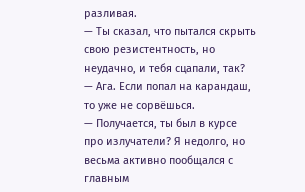разливая.
— Ты сказал, что пытался скрыть свою резистентность, но неудачно, и тебя сцапали, так?
— Ага. Если попал на карандаш, то уже не сорвёшься.
— Получается, ты был в курсе про излучатели? Я недолго, но весьма активно пообщался с главным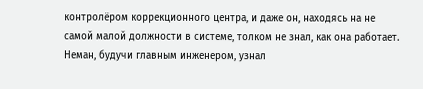контролёром коррекционного центра, и даже он, находясь на не самой малой должности в системе, толком не знал, как она работает. Неман, будучи главным инженером, узнал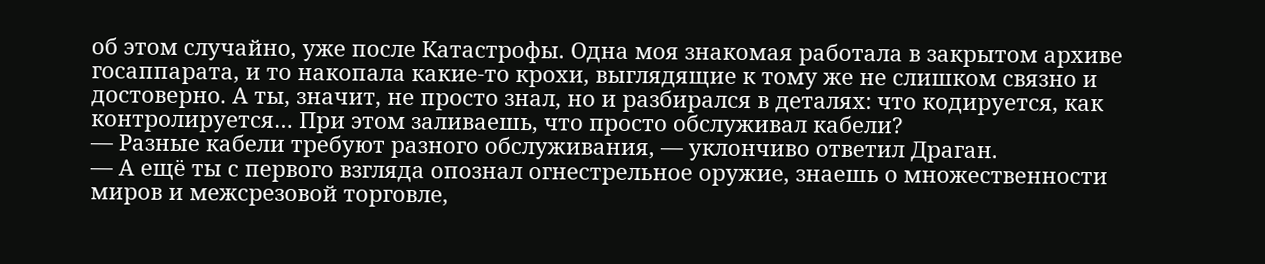об этом случайно, уже после Катастрофы. Одна моя знакомая работала в закрытом архиве госаппарата, и то накопала какие-то крохи, выглядящие к тому же не слишком связно и достоверно. А ты, значит, не просто знал, но и разбирался в деталях: что кодируется, как контролируется… При этом заливаешь, что просто обслуживал кабели?
— Разные кабели требуют разного обслуживания, — уклончиво ответил Драган.
— А ещё ты с первого взгляда опознал огнестрельное оружие, знаешь о множественности миров и межсрезовой торговле,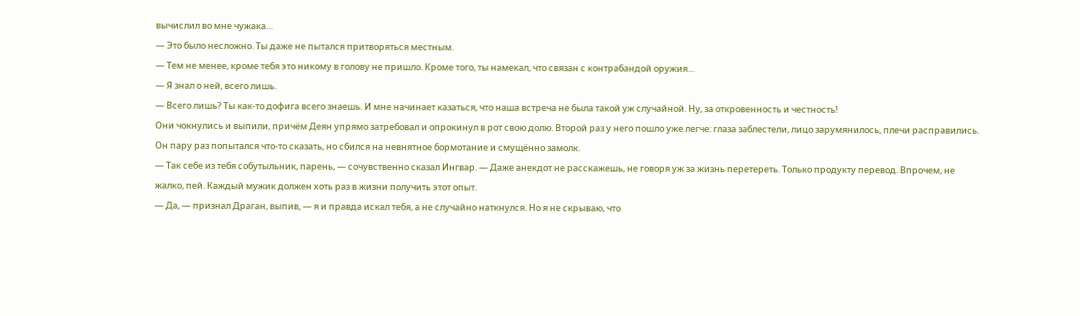вычислил во мне чужака…
— Это было несложно. Ты даже не пытался притворяться местным.
— Тем не менее, кроме тебя это никому в голову не пришло. Кроме того, ты намекал, что связан с контрабандой оружия…
— Я знал о ней, всего лишь.
— Всего лишь? Ты как-то дофига всего знаешь. И мне начинает казаться, что наша встреча не была такой уж случайной. Ну, за откровенность и честность!
Они чокнулись и выпили, причём Деян упрямо затребовал и опрокинул в рот свою долю. Второй раз у него пошло уже легче: глаза заблестели, лицо зарумянилось, плечи расправились. Он пару раз попытался что-то сказать, но сбился на невнятное бормотание и смущённо замолк.
— Так себе из тебя собутыльник, парень, — сочувственно сказал Ингвар. — Даже анекдот не расскажешь, не говоря уж за жизнь перетереть. Только продукту перевод. Впрочем, не жалко, пей. Каждый мужик должен хоть раз в жизни получить этот опыт.
— Да, — признал Драган, выпив, — я и правда искал тебя, а не случайно наткнулся. Но я не скрываю, что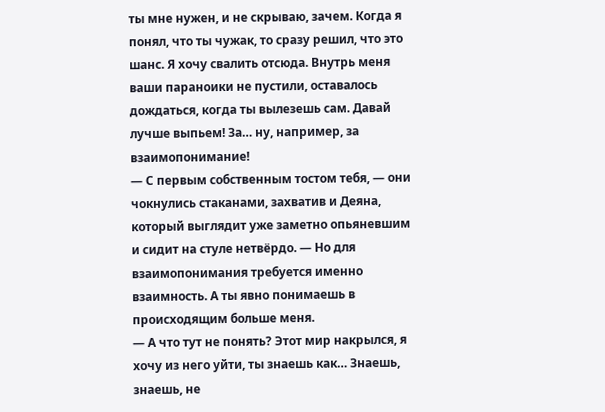ты мне нужен, и не скрываю, зачем. Когда я понял, что ты чужак, то сразу решил, что это шанс. Я хочу свалить отсюда. Внутрь меня ваши параноики не пустили, оставалось дождаться, когда ты вылезешь сам. Давай лучше выпьем! За… ну, например, за взаимопонимание!
— С первым собственным тостом тебя, — они чокнулись стаканами, захватив и Деяна, который выглядит уже заметно опьяневшим и сидит на стуле нетвёрдо. — Но для взаимопонимания требуется именно взаимность. А ты явно понимаешь в происходящим больше меня.
— А что тут не понять? Этот мир накрылся, я хочу из него уйти, ты знаешь как… Знаешь, знаешь, не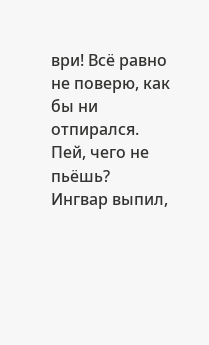ври! Всё равно не поверю, как бы ни отпирался. Пей, чего не пьёшь?
Ингвар выпил,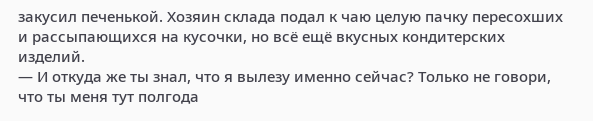закусил печенькой. Хозяин склада подал к чаю целую пачку пересохших и рассыпающихся на кусочки, но всё ещё вкусных кондитерских изделий.
— И откуда же ты знал, что я вылезу именно сейчас? Только не говори, что ты меня тут полгода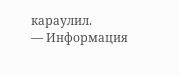караулил.
— Информация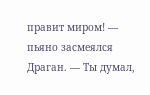правит миром! — пьяно засмеялся Драган. — Ты думал,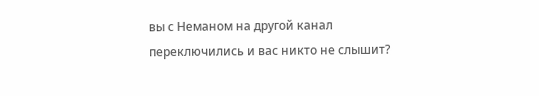вы с Неманом на другой канал переключились и вас никто не слышит?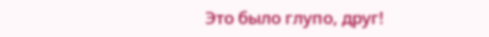Это было глупо, друг!